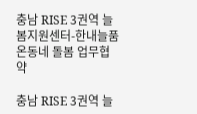충남 RISE 3권역 늘봄지원센터-한내늘품 온동네 돌봄 업무협약

충남 RISE 3권역 늘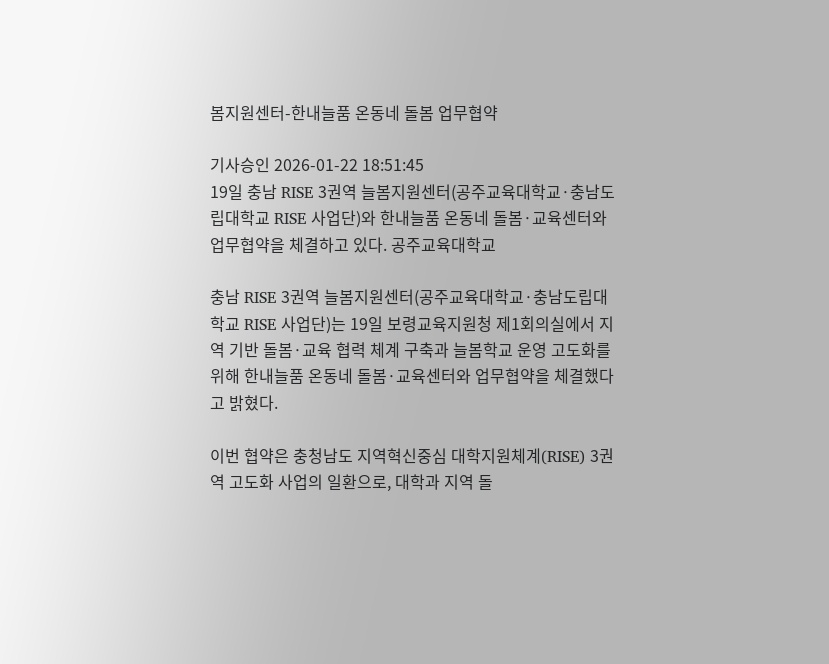봄지원센터-한내늘품 온동네 돌봄 업무협약

기사승인 2026-01-22 18:51:45
19일 충남 RISE 3권역 늘봄지원센터(공주교육대학교·충남도립대학교 RISE 사업단)와 한내늘품 온동네 돌봄·교육센터와 업무협약을 체결하고 있다. 공주교육대학교

충남 RISE 3권역 늘봄지원센터(공주교육대학교·충남도립대학교 RISE 사업단)는 19일 보령교육지원청 제1회의실에서 지역 기반 돌봄·교육 협력 체계 구축과 늘봄학교 운영 고도화를 위해 한내늘품 온동네 돌봄·교육센터와 업무협약을 체결했다고 밝혔다.

이번 협약은 충청남도 지역혁신중심 대학지원체계(RISE) 3권역 고도화 사업의 일환으로, 대학과 지역 돌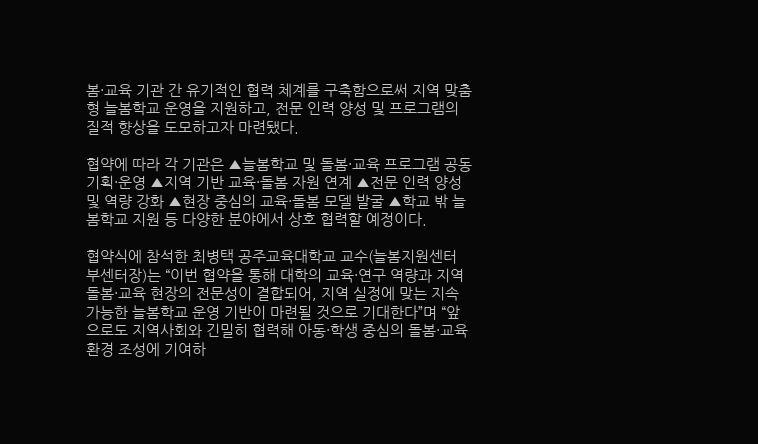봄·교육 기관 간 유기적인 협력 체계를 구축함으로써 지역 맞춤형 늘봄학교 운영을 지원하고, 전문 인력 양성 및 프로그램의 질적 향상을 도모하고자 마련됐다.

협약에 따라 각 기관은 ▲늘봄학교 및 돌봄·교육 프로그램 공동 기획·운영 ▲지역 기반 교육·돌봄 자원 연계 ▲전문 인력 양성 및 역량 강화 ▲현장 중심의 교육·돌봄 모델 발굴 ▲학교 밖 늘봄학교 지원 등 다양한 분야에서 상호 협력할 예정이다.

협약식에 참석한 최병택 공주교육대학교 교수(늘봄지원센터 부센터장)는 “이번 협약을 통해 대학의 교육·연구 역량과 지역 돌봄·교육 현장의 전문성이 결합되어, 지역 실정에 맞는 지속 가능한 늘봄학교 운영 기반이 마련될 것으로 기대한다”며 “앞으로도 지역사회와 긴밀히 협력해 아동·학생 중심의 돌봄·교육 환경 조성에 기여하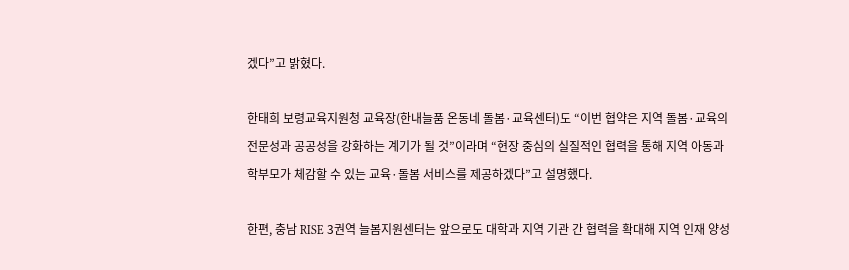겠다”고 밝혔다.

한태희 보령교육지원청 교육장(한내늘품 온동네 돌봄·교육센터)도 “이번 협약은 지역 돌봄·교육의 전문성과 공공성을 강화하는 계기가 될 것”이라며 “현장 중심의 실질적인 협력을 통해 지역 아동과 학부모가 체감할 수 있는 교육·돌봄 서비스를 제공하겠다”고 설명했다.

한편, 충남 RISE 3권역 늘봄지원센터는 앞으로도 대학과 지역 기관 간 협력을 확대해 지역 인재 양성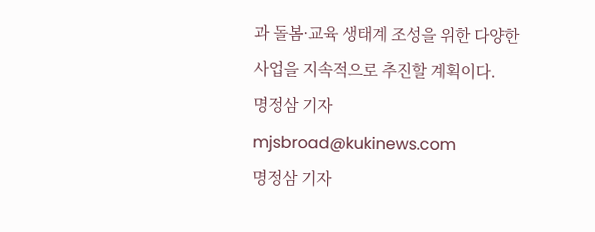과 돌봄·교육 생태계 조성을 위한 다양한 사업을 지속적으로 추진할 계획이다.
명정삼 기자
mjsbroad@kukinews.com
명정삼 기자